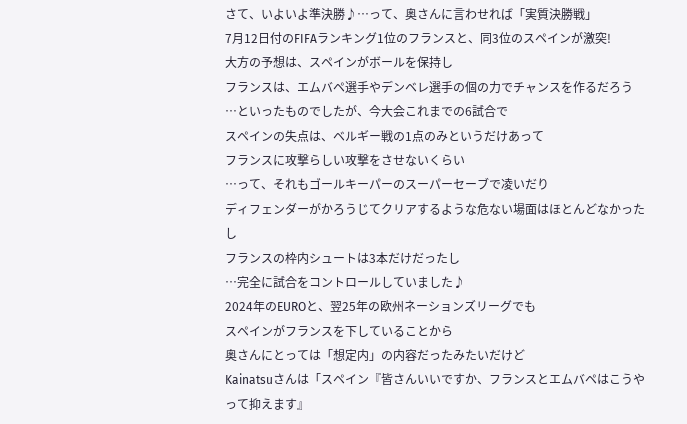さて、いよいよ準決勝♪…って、奥さんに言わせれば「実質決勝戦」
7月12日付のFIFAランキング1位のフランスと、同3位のスペインが激突!
大方の予想は、スペインがボールを保持し
フランスは、エムバペ選手やデンベレ選手の個の力でチャンスを作るだろう
…といったものでしたが、今大会これまでの6試合で
スペインの失点は、ベルギー戦の1点のみというだけあって
フランスに攻撃らしい攻撃をさせないくらい
…って、それもゴールキーパーのスーパーセーブで凌いだり
ディフェンダーがかろうじてクリアするような危ない場面はほとんどなかったし
フランスの枠内シュートは3本だけだったし
…完全に試合をコントロールしていました♪
2024年のEUROと、翌25年の欧州ネーションズリーグでも
スペインがフランスを下していることから
奥さんにとっては「想定内」の内容だったみたいだけど
Kainatsuさんは「スペイン『皆さんいいですか、フランスとエムバペはこうやって抑えます』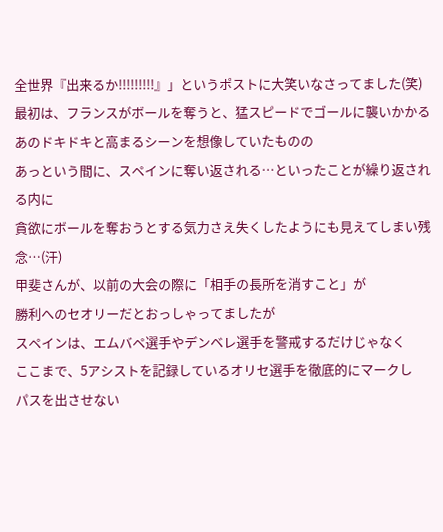全世界『出来るか!!!!!!!!!』」というポストに大笑いなさってました(笑)
最初は、フランスがボールを奪うと、猛スピードでゴールに襲いかかる
あのドキドキと高まるシーンを想像していたものの
あっという間に、スペインに奪い返される…といったことが繰り返される内に
貪欲にボールを奪おうとする気力さえ失くしたようにも見えてしまい残念…(汗)
甲斐さんが、以前の大会の際に「相手の長所を消すこと」が
勝利へのセオリーだとおっしゃってましたが
スペインは、エムバペ選手やデンベレ選手を警戒するだけじゃなく
ここまで、5アシストを記録しているオリセ選手を徹底的にマークし
パスを出させない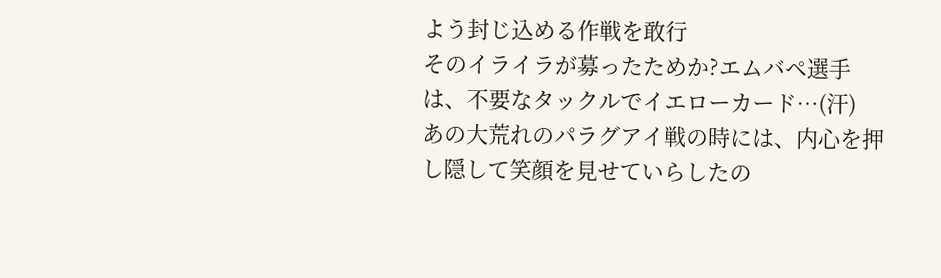よう封じ込める作戦を敢行
そのイライラが募ったためか?エムバペ選手は、不要なタックルでイエローカード…(汗)
あの大荒れのパラグアイ戦の時には、内心を押し隠して笑顔を見せていらしたの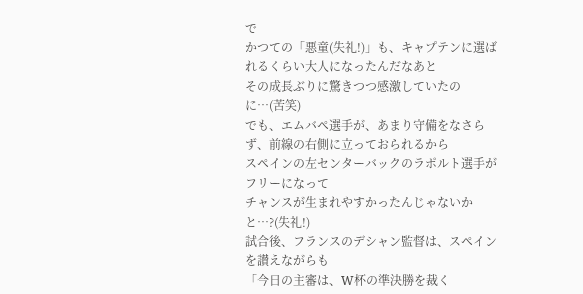で
かつての「悪童(失礼!)」も、キャプテンに選ばれるくらい大人になったんだなあと
その成長ぶりに驚きつつ感激していたのに…(苦笑)
でも、エムバペ選手が、あまり守備をなさらず、前線の右側に立っておられるから
スペインの左センターバックのラポルト選手がフリーになって
チャンスが生まれやすかったんじゃないかと…?(失礼!)
試合後、フランスのデシャン監督は、スペインを讃えながらも
「今日の主審は、W杯の準決勝を裁く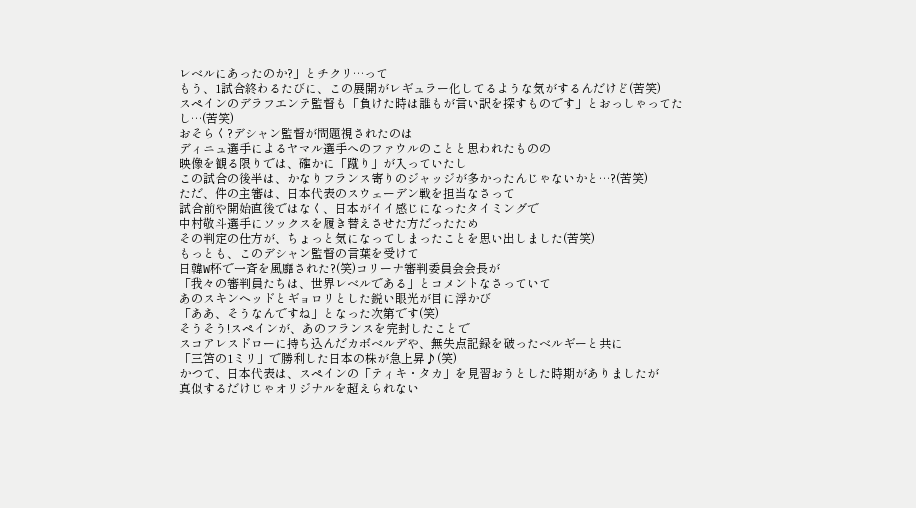レベルにあったのか?」とチクリ…って
もう、1試合終わるたびに、この展開がレギュラー化してるような気がするんだけど(苦笑)
スペインのデラフエンテ監督も「負けた時は誰もが言い訳を探すものです」とおっしゃってたし…(苦笑)
おそらく?デシャン監督が問題視されたのは
ディニュ選手によるヤマル選手へのファウルのことと思われたものの
映像を観る限りでは、確かに「蹴り」が入っていたし
この試合の後半は、かなりフランス寄りのジャッジが多かったんじゃないかと…?(苦笑)
ただ、件の主審は、日本代表のスウェーデン戦を担当なさって
試合前や開始直後ではなく、日本がイイ感じになったタイミングで
中村敬斗選手にソックスを履き替えさせた方だったため
その判定の仕方が、ちょっと気になってしまったことを思い出しました(苦笑)
もっとも、このデシャン監督の言葉を受けて
日韓W杯で一斉を風靡された?(笑)コリーナ審判委員会会長が
「我々の審判員たちは、世界レベルである」とコメントなさっていて
あのスキンヘッドとギョロリとした鋭い眼光が目に浮かび
「ああ、そうなんですね」となった次第です(笑)
そうそう!スペインが、あのフランスを完封したことで
スコアレスドローに持ち込んだカボベルデや、無失点記録を破ったベルギーと共に
「三笘の1ミリ」で勝利した日本の株が急上昇♪(笑)
かつて、日本代表は、スペインの「ティキ・タカ」を見習おうとした時期がありましたが
真似するだけじゃオリジナルを超えられない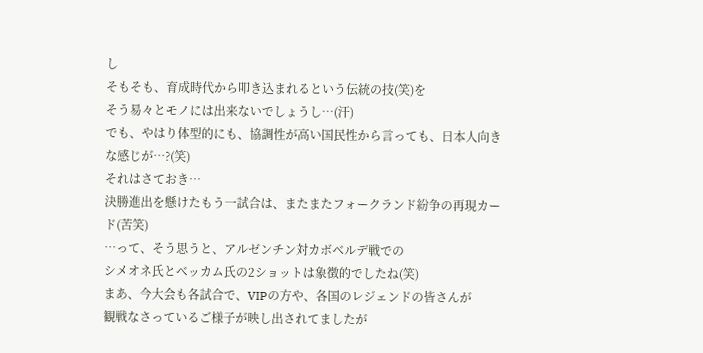し
そもそも、育成時代から叩き込まれるという伝統の技(笑)を
そう易々とモノには出来ないでしょうし…(汗)
でも、やはり体型的にも、協調性が高い国民性から言っても、日本人向きな感じが…?(笑)
それはさておき…
決勝進出を懸けたもう一試合は、またまたフォークランド紛争の再現カード(苦笑)
…って、そう思うと、アルゼンチン対カボベルデ戦での
シメオネ氏とベッカム氏の2ショットは象徴的でしたね(笑)
まあ、今大会も各試合で、VIPの方や、各国のレジェンドの皆さんが
観戦なさっているご様子が映し出されてましたが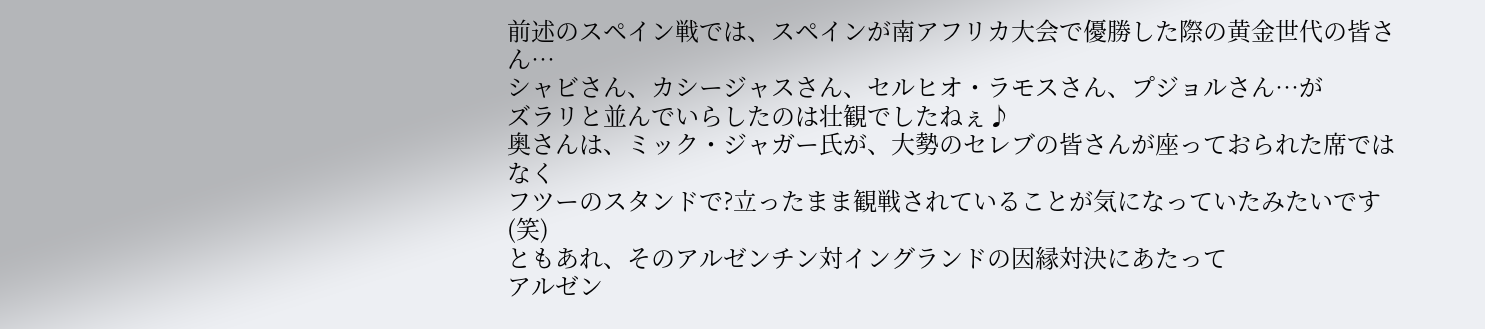前述のスペイン戦では、スペインが南アフリカ大会で優勝した際の黄金世代の皆さん…
シャビさん、カシージャスさん、セルヒオ・ラモスさん、プジョルさん…が
ズラリと並んでいらしたのは壮観でしたねぇ♪
奥さんは、ミック・ジャガー氏が、大勢のセレブの皆さんが座っておられた席ではなく
フツーのスタンドで?立ったまま観戦されていることが気になっていたみたいです(笑)
ともあれ、そのアルゼンチン対イングランドの因縁対決にあたって
アルゼン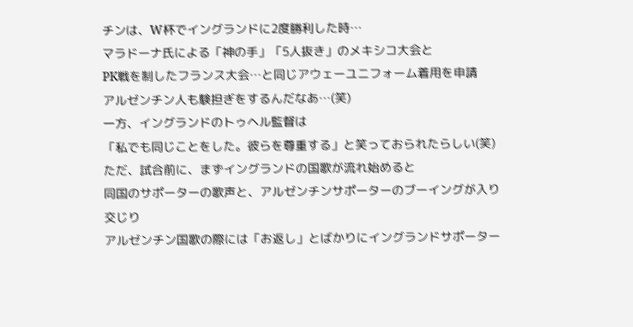チンは、W杯でイングランドに2度勝利した時…
マラドーナ氏による「神の手」「5人抜き」のメキシコ大会と
PK戦を制したフランス大会…と同じアウェーユニフォーム着用を申請
アルゼンチン人も験担ぎをするんだなあ…(笑)
一方、イングランドのトゥヘル監督は
「私でも同じことをした。彼らを尊重する」と笑っておられたらしい(笑)
ただ、試合前に、まずイングランドの国歌が流れ始めると
同国のサポーターの歌声と、アルゼンチンサポーターのブーイングが入り交じり
アルゼンチン国歌の際には「お返し」とばかりにイングランドサポーター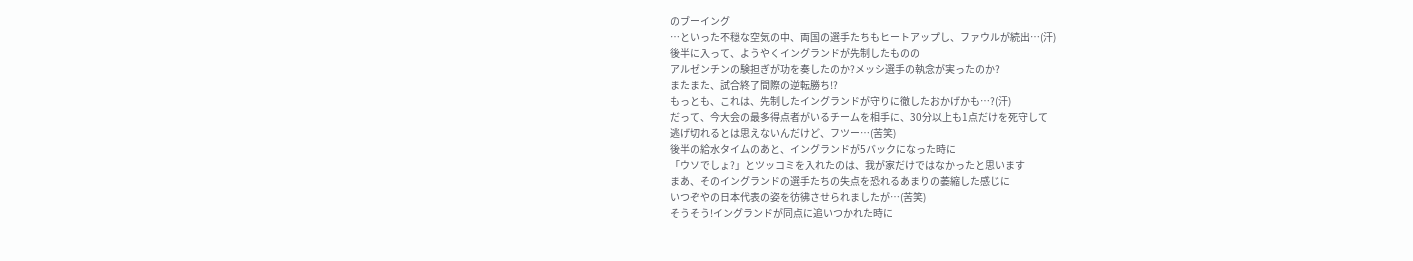のブーイング
…といった不穏な空気の中、両国の選手たちもヒートアップし、ファウルが続出…(汗)
後半に入って、ようやくイングランドが先制したものの
アルゼンチンの験担ぎが功を奏したのか?メッシ選手の執念が実ったのか?
またまた、試合終了間際の逆転勝ち!?
もっとも、これは、先制したイングランドが守りに徹したおかげかも…?(汗)
だって、今大会の最多得点者がいるチームを相手に、30分以上も1点だけを死守して
逃げ切れるとは思えないんだけど、フツー…(苦笑)
後半の給水タイムのあと、イングランドが5バックになった時に
「ウソでしょ?」とツッコミを入れたのは、我が家だけではなかったと思います
まあ、そのイングランドの選手たちの失点を恐れるあまりの萎縮した感じに
いつぞやの日本代表の姿を彷彿させられましたが…(苦笑)
そうそう!イングランドが同点に追いつかれた時に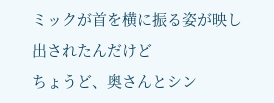ミックが首を横に振る姿が映し出されたんだけど
ちょうど、奥さんとシン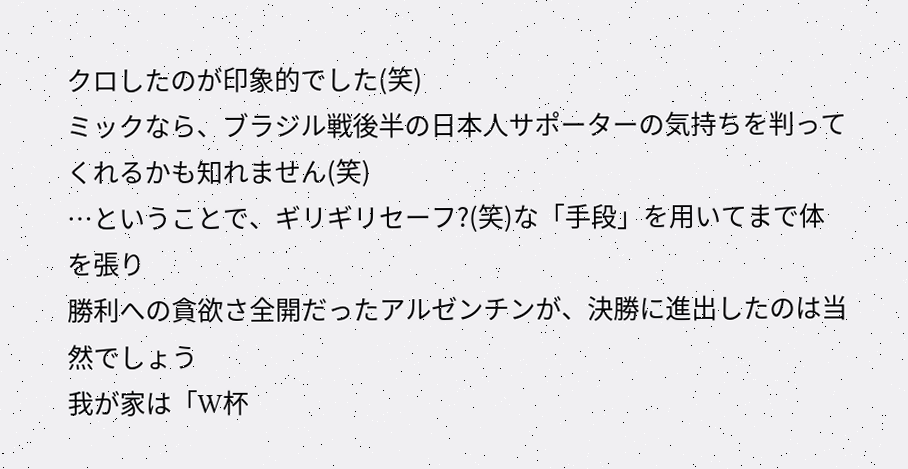クロしたのが印象的でした(笑)
ミックなら、ブラジル戦後半の日本人サポーターの気持ちを判ってくれるかも知れません(笑)
…ということで、ギリギリセーフ?(笑)な「手段」を用いてまで体を張り
勝利への貪欲さ全開だったアルゼンチンが、決勝に進出したのは当然でしょう
我が家は「W杯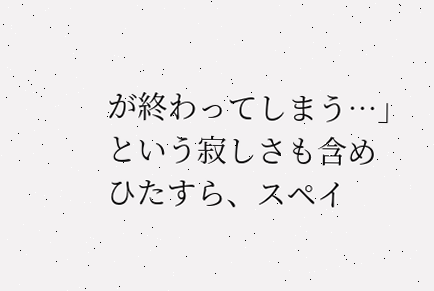が終わってしまう…」という寂しさも含め
ひたすら、スペイ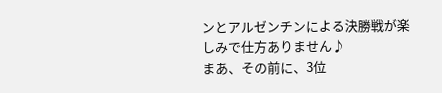ンとアルゼンチンによる決勝戦が楽しみで仕方ありません♪
まあ、その前に、3位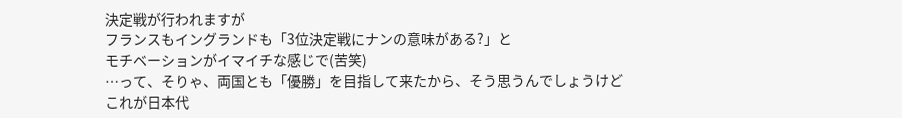決定戦が行われますが
フランスもイングランドも「3位決定戦にナンの意味がある?」と
モチベーションがイマイチな感じで(苦笑)
…って、そりゃ、両国とも「優勝」を目指して来たから、そう思うんでしょうけど
これが日本代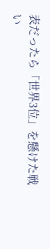表だったら「世界3位」を懸けた戦い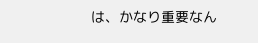は、かなり重要なん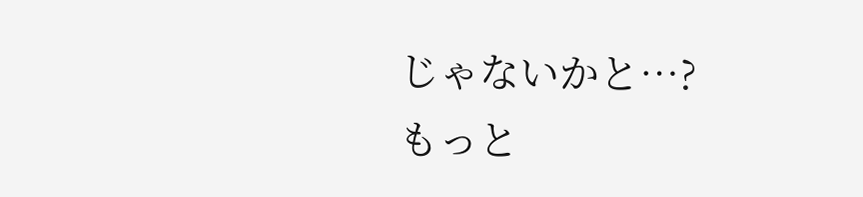じゃないかと…?
もっと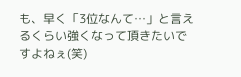も、早く「3位なんて…」と言えるくらい強くなって頂きたいですよねぇ(笑)